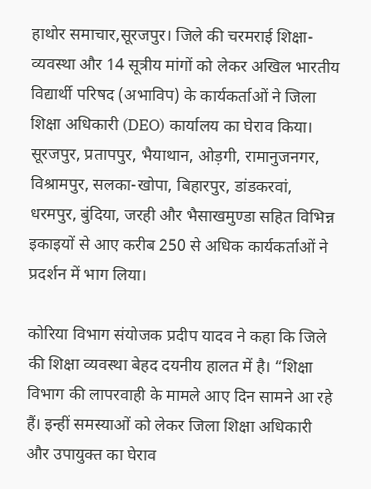हाथोर समाचार,सूरजपुर। जिले की चरमराई शिक्षा-व्यवस्था और 14 सूत्रीय मांगों को लेकर अखिल भारतीय विद्यार्थी परिषद (अभाविप) के कार्यकर्ताओं ने जिला शिक्षा अधिकारी (DEO) कार्यालय का घेराव किया। सूरजपुर, प्रतापपुर, भैयाथान, ओड़गी, रामानुजनगर, विश्रामपुर, सलका-खोपा, बिहारपुर, डांडकरवां, धरमपुर, बुंदिया, जरही और भैसाखमुण्डा सहित विभिन्न इकाइयों से आए करीब 250 से अधिक कार्यकर्ताओं ने प्रदर्शन में भाग लिया।

कोरिया विभाग संयोजक प्रदीप यादव ने कहा कि जिले की शिक्षा व्यवस्था बेहद दयनीय हालत में है। “शिक्षा विभाग की लापरवाही के मामले आए दिन सामने आ रहे हैं। इन्हीं समस्याओं को लेकर जिला शिक्षा अधिकारी और उपायुक्त का घेराव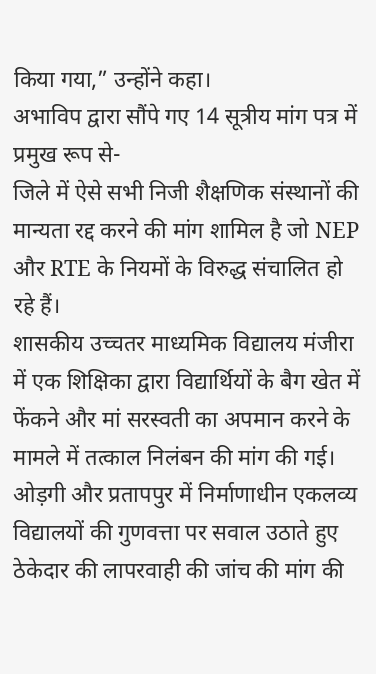किया गया,” उन्होंने कहा।
अभाविप द्वारा सौंपे गए 14 सूत्रीय मांग पत्र में प्रमुख रूप से-
जिले में ऐसे सभी निजी शैक्षणिक संस्थानों की मान्यता रद्द करने की मांग शामिल है जो NEP और RTE के नियमों के विरुद्ध संचालित हो रहे हैं।
शासकीय उच्चतर माध्यमिक विद्यालय मंजीरा में एक शिक्षिका द्वारा विद्यार्थियों के बैग खेत में फेंकने और मां सरस्वती का अपमान करने के मामले में तत्काल निलंबन की मांग की गई।
ओड़गी और प्रतापपुर में निर्माणाधीन एकलव्य विद्यालयों की गुणवत्ता पर सवाल उठाते हुए ठेकेदार की लापरवाही की जांच की मांग की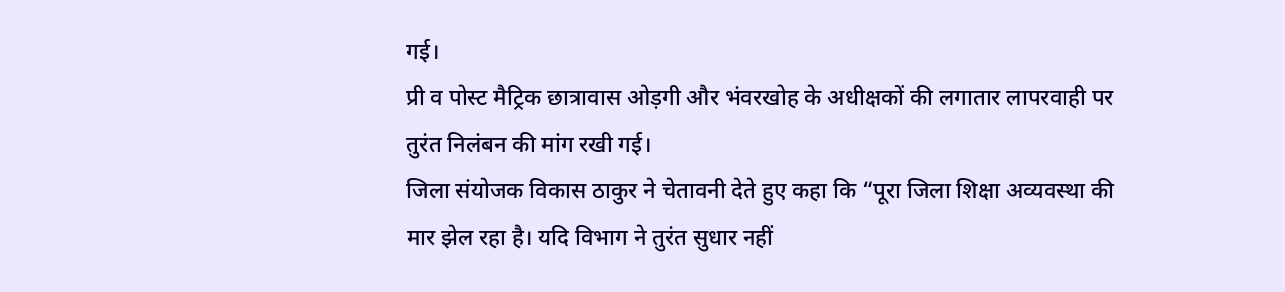गई।
प्री व पोस्ट मैट्रिक छात्रावास ओड़गी और भंवरखोह के अधीक्षकों की लगातार लापरवाही पर तुरंत निलंबन की मांग रखी गई।
जिला संयोजक विकास ठाकुर ने चेतावनी देते हुए कहा कि “पूरा जिला शिक्षा अव्यवस्था की मार झेल रहा है। यदि विभाग ने तुरंत सुधार नहीं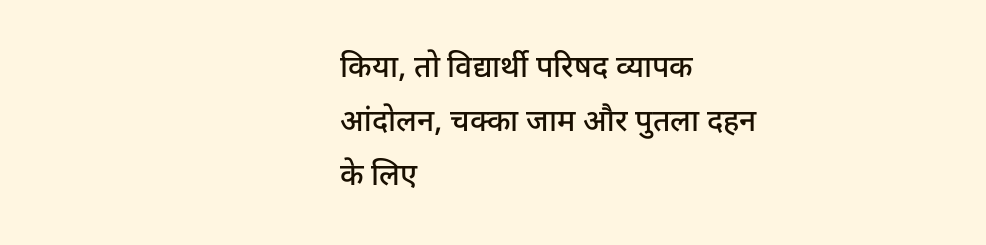किया, तो विद्यार्थी परिषद व्यापक आंदोलन, चक्का जाम और पुतला दहन के लिए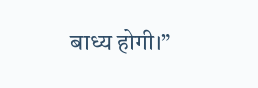बाध्य होगी।”